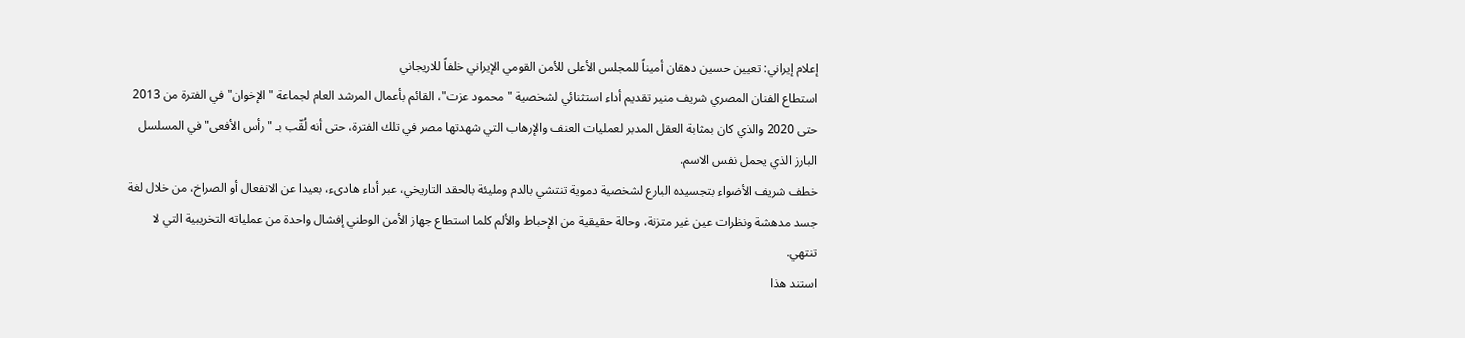إعلام إيراني: تعيين حسين دهقان أميناً للمجلس الأعلى للأمن القومي الإيراني خلفاً للاريجاني
استطاع الفنان المصري شريف منير تقديم أداء استثنائي لشخصية "محمود عزت"، القائم بأعمال المرشد العام لجماعة "الإخوان" في الفترة من 2013 حتى 2020 والذي كان بمثابة العقل المدبر لعمليات العنف والإرهاب التي شهدتها مصر في تلك الفترة، حتى أنه لُقّب بـ "رأس الأفعى" في المسلسل البارز الذي يحمل نفس الاسم.
خطف شريف الأضواء بتجسيده البارع لشخصية دموية تنتشي بالدم ومليئة بالحقد التاريخي، عبر أداء هادىء، بعيدا عن الانفعال أو الصراخ، من خلال لغة جسد مدهشة ونظرات عين غير متزنة، وحالة حقيقية من الإحباط والألم كلما استطاع جهاز الأمن الوطني إفشال واحدة من عملياته التخريبية التي لا تنتهي.
استند هذا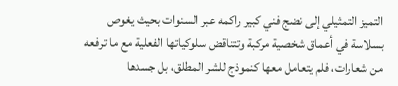التميز التمثيلي إلى نضج فني كبير راكمه عبر السنوات بحيث يغوص بسلاسة في أعماق شخصية مركبة وتتناقض سلوكياتها الفعلية مع ما ترفعه من شعارات، فلم يتعامل معها كنموذج للشر المطلق، بل جسدها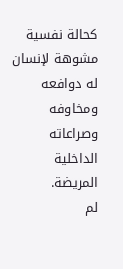كحالة نفسية مشوهة لإنسان له دوافعه ومخاوفه وصراعاته الداخلية المريضة.
لم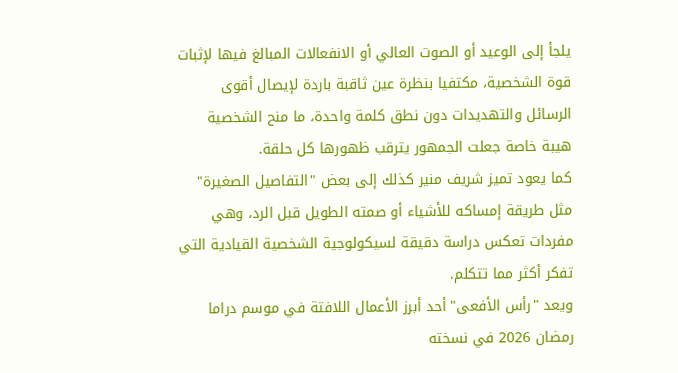يلجأ إلى الوعيد أو الصوت العالي أو الانفعالات المبالغ فيها لإثبات قوة الشخصية، مكتفيا بنظرة عين ثاقبة باردة لإيصال أقوى الرسائل والتهديدات دون نطق كلمة واحدة، ما منح الشخصية هيبة خاصة جعلت الجمهور يترقب ظهورها كل حلقة.
كما يعود تميز شريف منير كذلك إلى بعض "التفاصيل الصغيرة" مثل طريقة إمساكه للأشياء أو صمته الطويل قبل الرد، وهي مفردات تعكس دراسة دقيقة لسيكولوجية الشخصية القيادية التي تفكر أكثر مما تتكلم.
ويعد "رأس الأفعى" أحد أبرز الأعمال اللافتة في موسم دراما رمضان 2026 في نسخته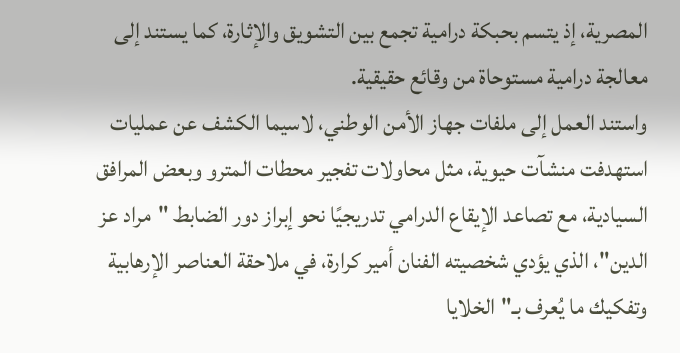المصرية، إذ يتسم بحبكة درامية تجمع بين التشويق والإثارة، كما يستند إلى معالجة درامية مستوحاة من وقائع حقيقية.
واستند العمل إلى ملفات جهاز الأمن الوطني، لاسيما الكشف عن عمليات استهدفت منشآت حيوية، مثل محاولات تفجير محطات المترو وبعض المرافق السيادية، مع تصاعد الإيقاع الدرامي تدريجيًا نحو إبراز دور الضابط "مراد عز الدين"، الذي يؤدي شخصيته الفنان أمير كرارة، في ملاحقة العناصر الإرهابية وتفكيك ما يُعرف بـ"الخلايا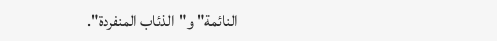النائمة" و"الذئاب المنفردة".